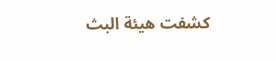كشفت هيئة البث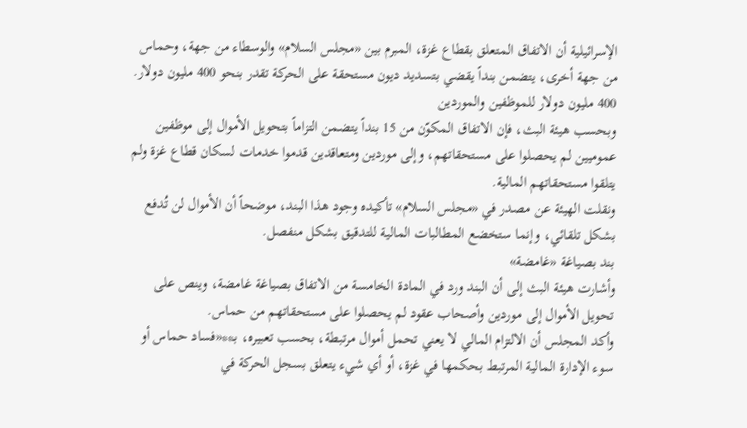الإسرائيلية أن الاتفاق المتعلق بقطاع غزة، المبرم بين «مجلس السلام» والوسطاء من جهة، وحماس من جهة أخرى، يتضمن بنداً يقضي بتسديد ديون مستحقة على الحركة تقدر بنحو 400 مليون دولار.
400 مليون دولار للموظفين والموردين
وبحسب هيئة البث، فإن الاتفاق المكوّن من 15 بنداً يتضمن التزاماً بتحويل الأموال إلى موظفين عموميين لم يحصلوا على مستحقاتهم، وإلى موردين ومتعاقدين قدموا خدمات لسكان قطاع غزة ولم يتلقوا مستحقاتهم المالية.
ونقلت الهيئة عن مصدر في «مجلس السلام» تأكيده وجود هذا البند، موضحاً أن الأموال لن تُدفع بشكل تلقائي، وإنما ستخضع المطالبات المالية للتدقيق بشكل منفصل.
بند بصياغة «غامضة»
وأشارت هيئة البث إلى أن البند ورد في المادة الخامسة من الاتفاق بصياغة غامضة، وينص على تحويل الأموال إلى موردين وأصحاب عقود لم يحصلوا على مستحقاتهم من حماس.
وأكد المجلس أن الالتزام المالي لا يعني تحمل أموال مرتبطة، بحسب تعبيره، بـ**«فساد حماس أو سوء الإدارة المالية المرتبط بحكمها في غزة، أو أي شيء يتعلق بسجل الحركة في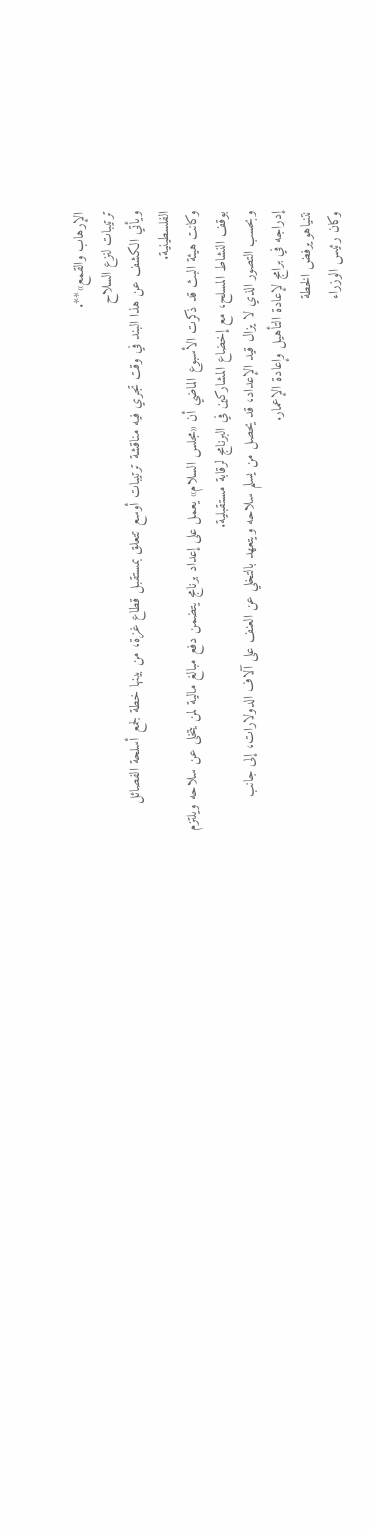الإرهاب والقمع»**.
ترتيبات لنزع السلاح
ويأتي الكشف عن هذا البند في وقت تجري فيه مناقشة ترتيبات أوسع تتعلق بمستقبل قطاع غزة، من بينها خطة لجمع أسلحة الفصائل الفلسطينية.
وكانت هيئة البث قد ذكرت الأسبوع الماضي أن «مجلس السلام» يعمل على إعداد برنامج يتضمن دفع مبالغ مالية لمن يتخلى عن سلاحه ويلتزم بوقف النشاط المسلح، مع إخضاع المشاركين في البرنامج لرقابة مستقبلية.
وبحسب التصور الذي لا يزال قيد الإعداد، قد يحصل من يسلم سلاحه ويتعهد بالتخلي عن العنف على آلاف الدولارات، إلى جانب إدراجه في برامج لإعادة التأهيل وإعادة الإعمار.
نتنياهو يرفض الخطة
وكان رئيس الوزراء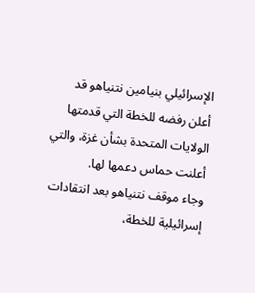الإسرائيلي بنيامين نتنياهو قد أعلن رفضه للخطة التي قدمتها الولايات المتحدة بشأن غزة، والتي أعلنت حماس دعمها لها.
وجاء موقف نتنياهو بعد انتقادات إسرائيلية للخطة،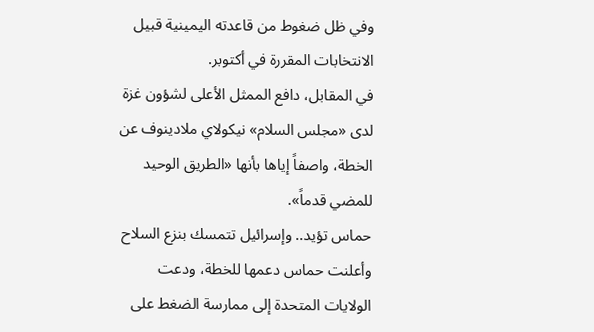وفي ظل ضغوط من قاعدته اليمينية قبيل الانتخابات المقررة في أكتوبر.
في المقابل، دافع الممثل الأعلى لشؤون غزة لدى «مجلس السلام» نيكولاي ملادينوف عن الخطة، واصفاً إياها بأنها «الطريق الوحيد للمضي قدماً».
حماس تؤيد.. وإسرائيل تتمسك بنزع السلاح
وأعلنت حماس دعمها للخطة، ودعت الولايات المتحدة إلى ممارسة الضغط على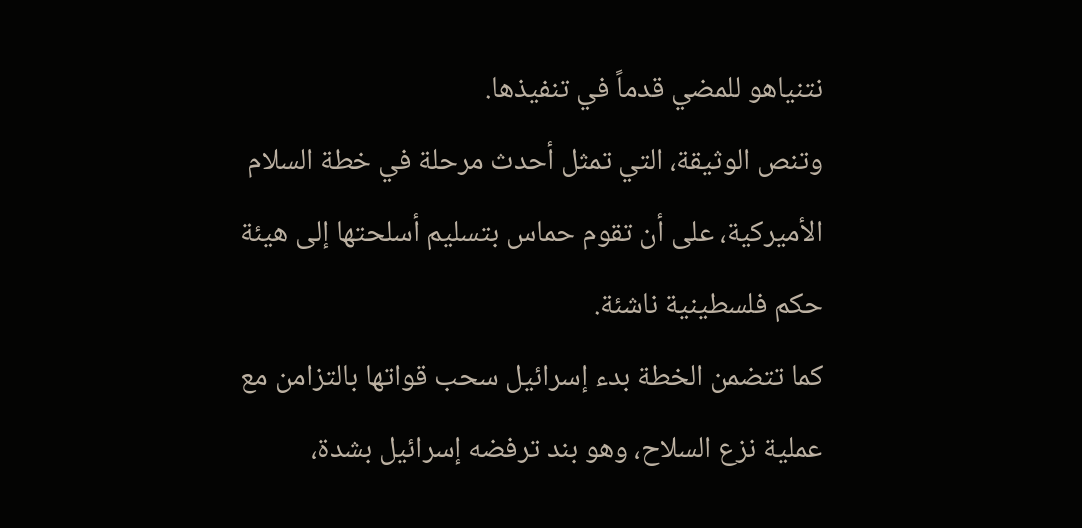نتنياهو للمضي قدماً في تنفيذها.
وتنص الوثيقة، التي تمثل أحدث مرحلة في خطة السلام الأميركية، على أن تقوم حماس بتسليم أسلحتها إلى هيئة حكم فلسطينية ناشئة.
كما تتضمن الخطة بدء إسرائيل سحب قواتها بالتزامن مع عملية نزع السلاح، وهو بند ترفضه إسرائيل بشدة،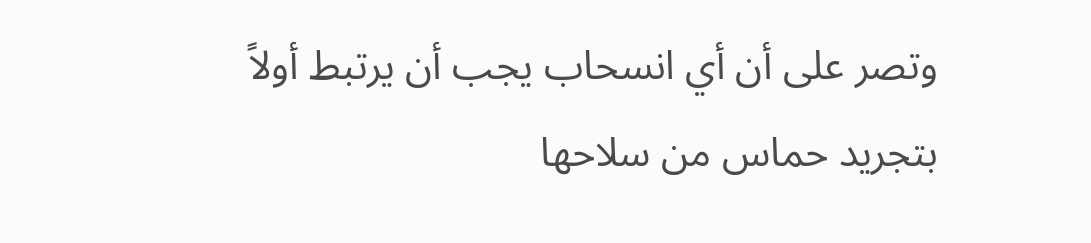وتصر على أن أي انسحاب يجب أن يرتبط أولاً بتجريد حماس من سلاحها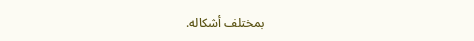بمختلف أشكاله.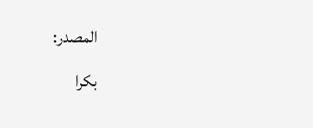المصدر:
بكرا